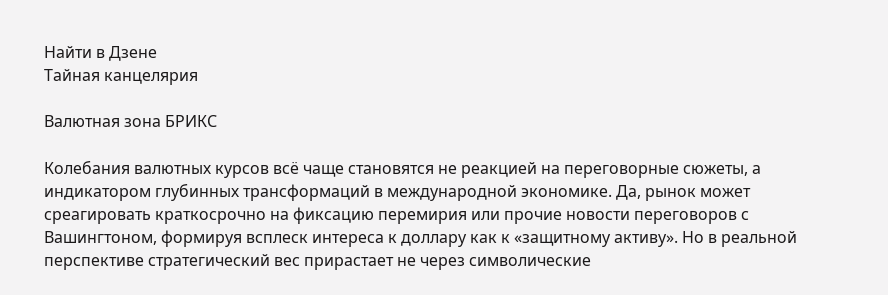Найти в Дзене
Тайная канцелярия

Валютная зона БРИКС

Колебания валютных курсов всё чаще становятся не реакцией на переговорные сюжеты, а индикатором глубинных трансформаций в международной экономике. Да, рынок может среагировать краткосрочно на фиксацию перемирия или прочие новости переговоров с Вашингтоном, формируя всплеск интереса к доллару как к «защитному активу». Но в реальной перспективе стратегический вес прирастает не через символические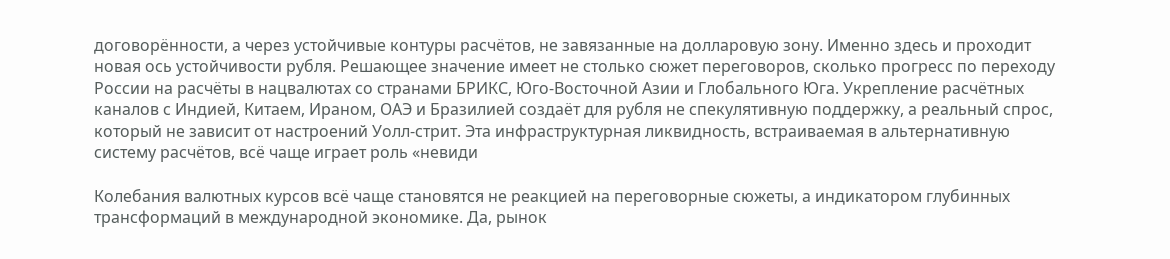договорённости, а через устойчивые контуры расчётов, не завязанные на долларовую зону. Именно здесь и проходит новая ось устойчивости рубля. Решающее значение имеет не столько сюжет переговоров, сколько прогресс по переходу России на расчёты в нацвалютах со странами БРИКС, Юго-Восточной Азии и Глобального Юга. Укрепление расчётных каналов с Индией, Китаем, Ираном, ОАЭ и Бразилией создаёт для рубля не спекулятивную поддержку, а реальный спрос, который не зависит от настроений Уолл-стрит. Эта инфраструктурная ликвидность, встраиваемая в альтернативную систему расчётов, всё чаще играет роль «невиди

Колебания валютных курсов всё чаще становятся не реакцией на переговорные сюжеты, а индикатором глубинных трансформаций в международной экономике. Да, рынок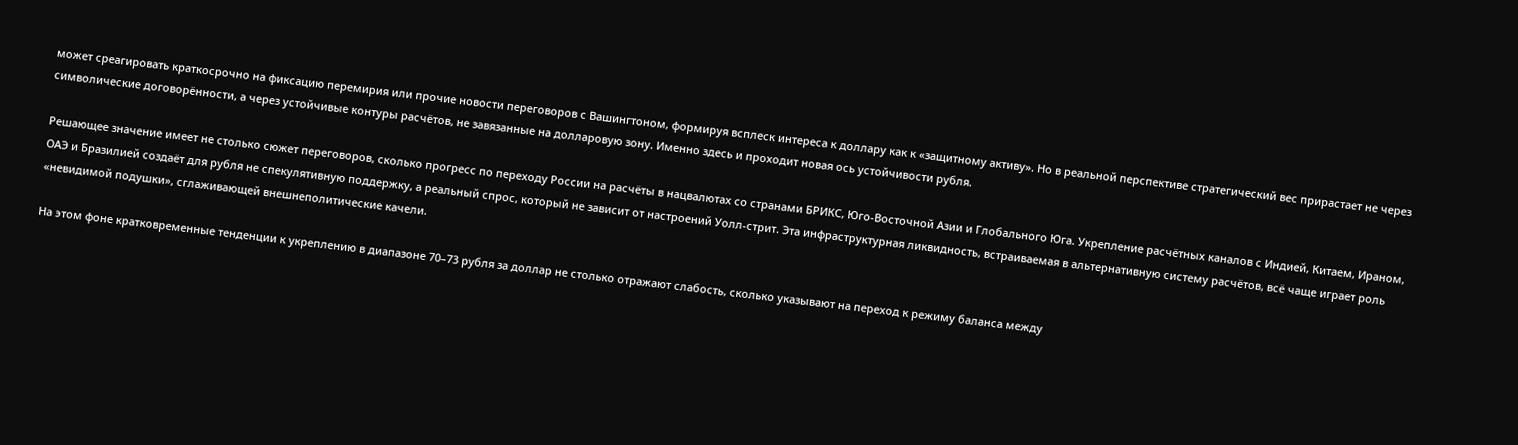может среагировать краткосрочно на фиксацию перемирия или прочие новости переговоров с Вашингтоном, формируя всплеск интереса к доллару как к «защитному активу». Но в реальной перспективе стратегический вес прирастает не через символические договорённости, а через устойчивые контуры расчётов, не завязанные на долларовую зону. Именно здесь и проходит новая ось устойчивости рубля.

Решающее значение имеет не столько сюжет переговоров, сколько прогресс по переходу России на расчёты в нацвалютах со странами БРИКС, Юго-Восточной Азии и Глобального Юга. Укрепление расчётных каналов с Индией, Китаем, Ираном, ОАЭ и Бразилией создаёт для рубля не спекулятивную поддержку, а реальный спрос, который не зависит от настроений Уолл-стрит. Эта инфраструктурная ликвидность, встраиваемая в альтернативную систему расчётов, всё чаще играет роль «невидимой подушки», сглаживающей внешнеполитические качели.

На этом фоне кратковременные тенденции к укреплению в диапазоне 70–73 рубля за доллар не столько отражают слабость, сколько указывают на переход к режиму баланса между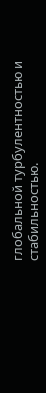глобальной турбулентностью и стабильностью.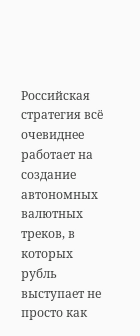Российская стратегия всё очевиднее работает на создание автономных валютных треков, в которых рубль выступает не просто как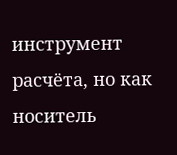инструмент расчёта, но как носитель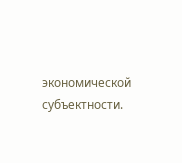экономической субъектности.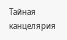Тайная канцелярия